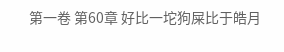第一卷 第60章 好比一坨狗屎比于皓月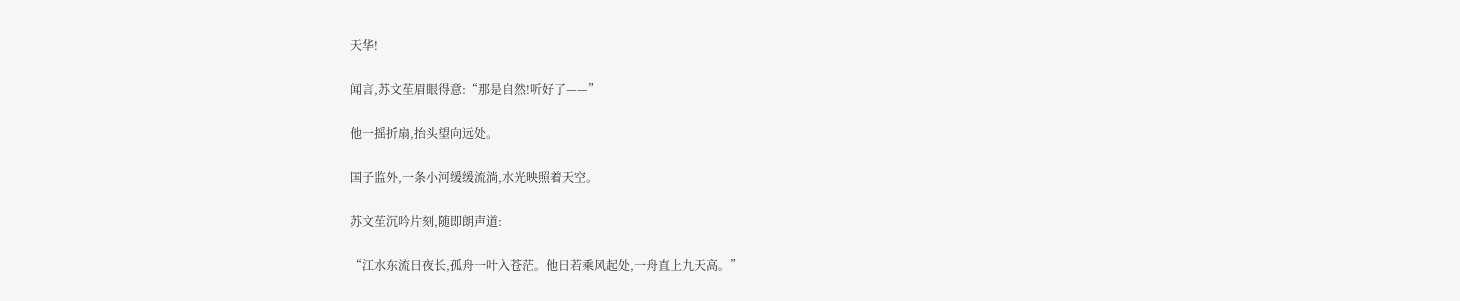天华!

闻言,苏文苼眉眼得意:“那是自然!听好了——”

他一摇折扇,抬头望向远处。

国子监外,一条小河缓缓流淌,水光映照着天空。

苏文苼沉吟片刻,随即朗声道:

“江水东流日夜长,孤舟一叶入苍茫。他日若乘风起处,一舟直上九天高。”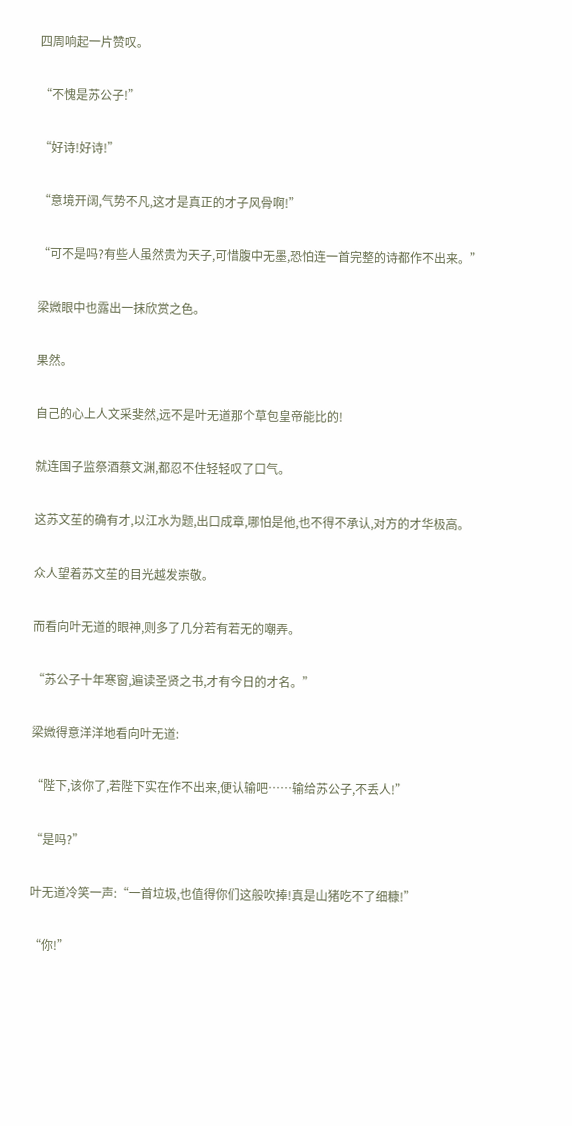四周响起一片赞叹。

“不愧是苏公子!”

“好诗!好诗!”

“意境开阔,气势不凡,这才是真正的才子风骨啊!”

“可不是吗?有些人虽然贵为天子,可惜腹中无墨,恐怕连一首完整的诗都作不出来。”

梁媺眼中也露出一抹欣赏之色。

果然。

自己的心上人文采斐然,远不是叶无道那个草包皇帝能比的!

就连国子监祭酒蔡文渊,都忍不住轻轻叹了口气。

这苏文苼的确有才,以江水为题,出口成章,哪怕是他,也不得不承认,对方的才华极高。

众人望着苏文苼的目光越发崇敬。

而看向叶无道的眼神,则多了几分若有若无的嘲弄。

“苏公子十年寒窗,遍读圣贤之书,才有今日的才名。”

梁媺得意洋洋地看向叶无道:

“陛下,该你了,若陛下实在作不出来,便认输吧……输给苏公子,不丢人!”

“是吗?”

叶无道冷笑一声:“一首垃圾,也值得你们这般吹捧!真是山猪吃不了细糠!”

“你!”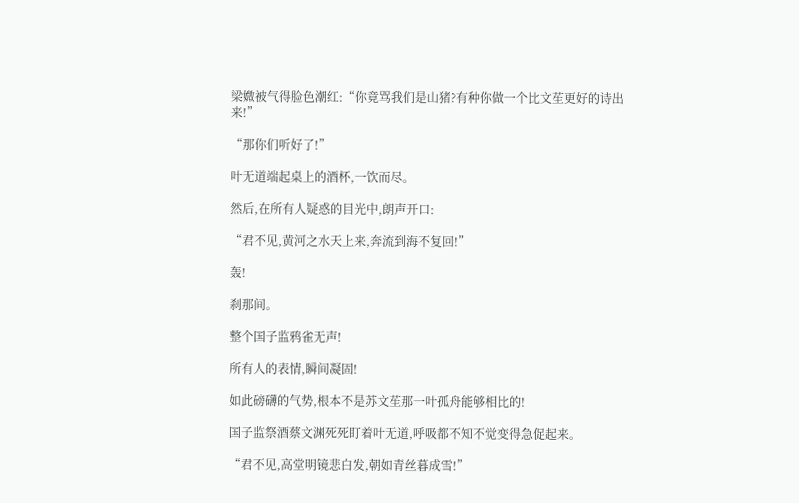梁媺被气得脸色潮红:“你竟骂我们是山猪?有种你做一个比文苼更好的诗出来!”

“那你们听好了!”

叶无道端起桌上的酒杯,一饮而尽。

然后,在所有人疑惑的目光中,朗声开口:

“君不见,黄河之水天上来,奔流到海不复回!”

轰!

刹那间。

整个国子监鸦雀无声!

所有人的表情,瞬间凝固!

如此磅礴的气势,根本不是苏文苼那一叶孤舟能够相比的!

国子监祭酒蔡文渊死死盯着叶无道,呼吸都不知不觉变得急促起来。

“君不见,高堂明镜悲白发,朝如青丝暮成雪!”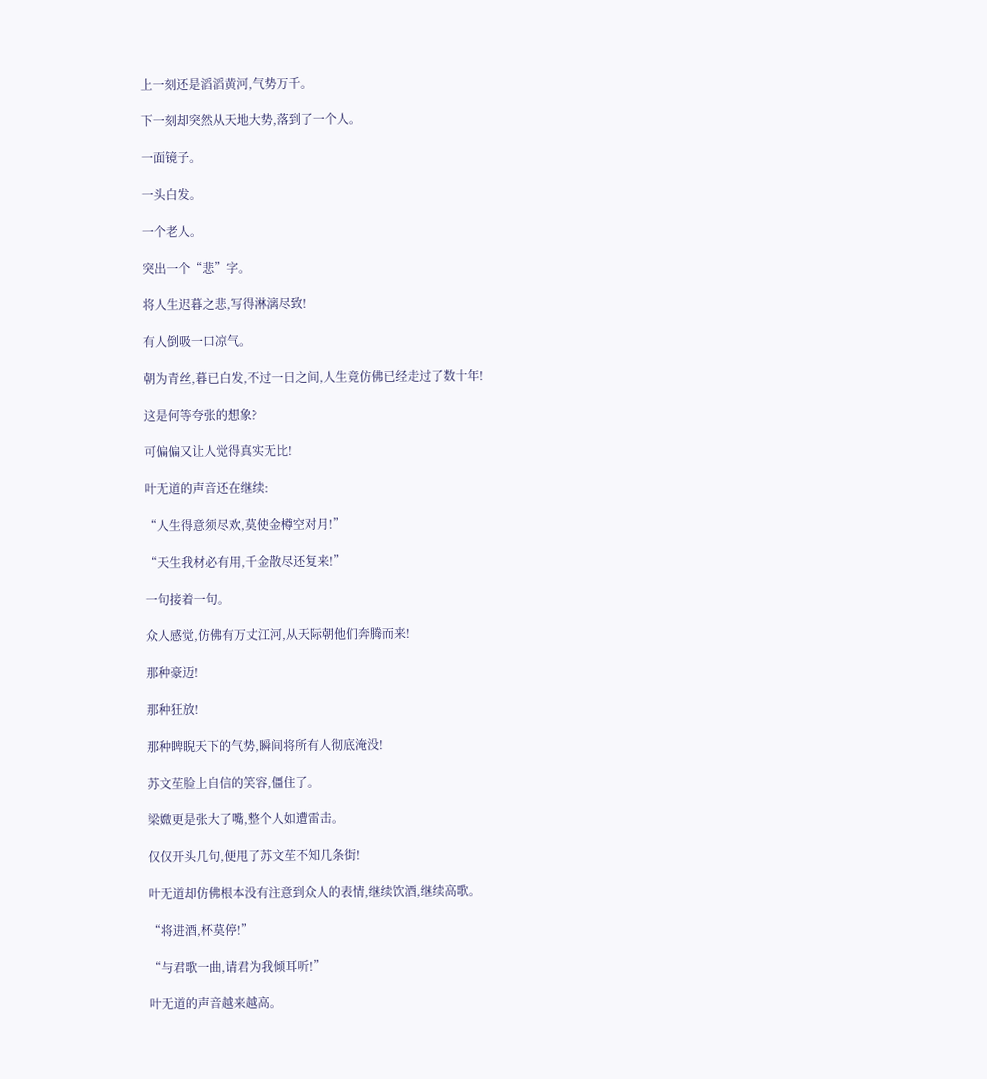上一刻还是滔滔黄河,气势万千。

下一刻却突然从天地大势,落到了一个人。

一面镜子。

一头白发。

一个老人。

突出一个“悲”字。

将人生迟暮之悲,写得淋漓尽致!

有人倒吸一口凉气。

朝为青丝,暮已白发,不过一日之间,人生竟仿佛已经走过了数十年!

这是何等夸张的想象?

可偏偏又让人觉得真实无比!

叶无道的声音还在继续:

“人生得意须尽欢,莫使金樽空对月!”

“天生我材必有用,千金散尽还复来!”

一句接着一句。

众人感觉,仿佛有万丈江河,从天际朝他们奔腾而来!

那种豪迈!

那种狂放!

那种睥睨天下的气势,瞬间将所有人彻底淹没!

苏文苼脸上自信的笑容,僵住了。

梁媺更是张大了嘴,整个人如遭雷击。

仅仅开头几句,便甩了苏文苼不知几条街!

叶无道却仿佛根本没有注意到众人的表情,继续饮酒,继续高歌。

“将进酒,杯莫停!”

“与君歌一曲,请君为我倾耳听!”

叶无道的声音越来越高。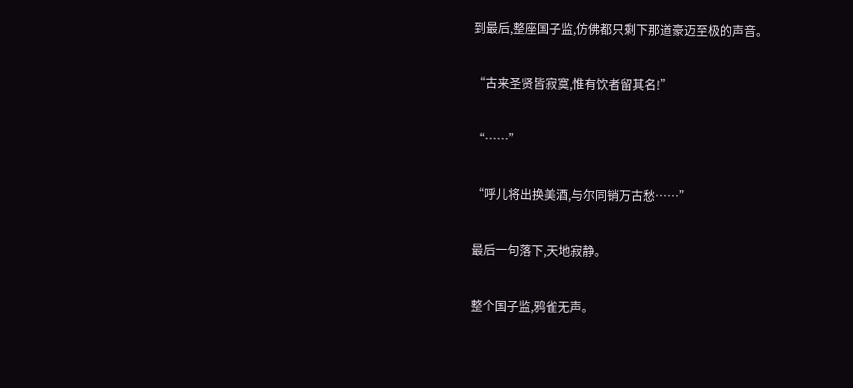到最后,整座国子监,仿佛都只剩下那道豪迈至极的声音。

“古来圣贤皆寂寞,惟有饮者留其名!”

“……”

“呼儿将出换美酒,与尔同销万古愁……”

最后一句落下,天地寂静。

整个国子监,鸦雀无声。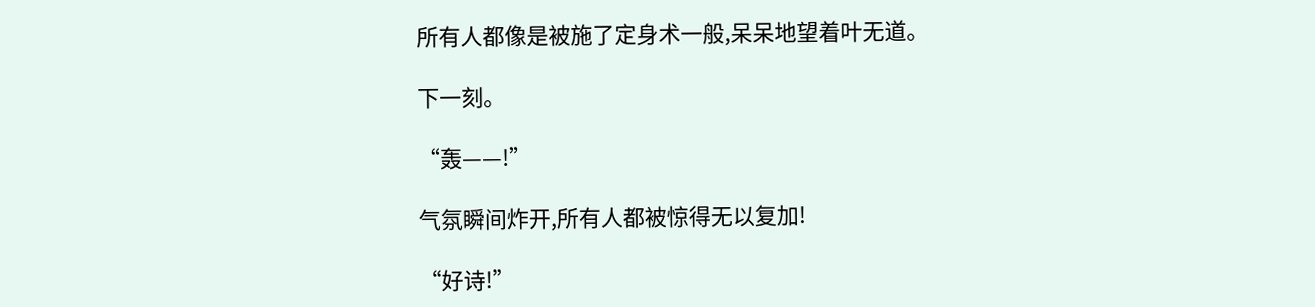所有人都像是被施了定身术一般,呆呆地望着叶无道。

下一刻。

“轰——!”

气氛瞬间炸开,所有人都被惊得无以复加!

“好诗!”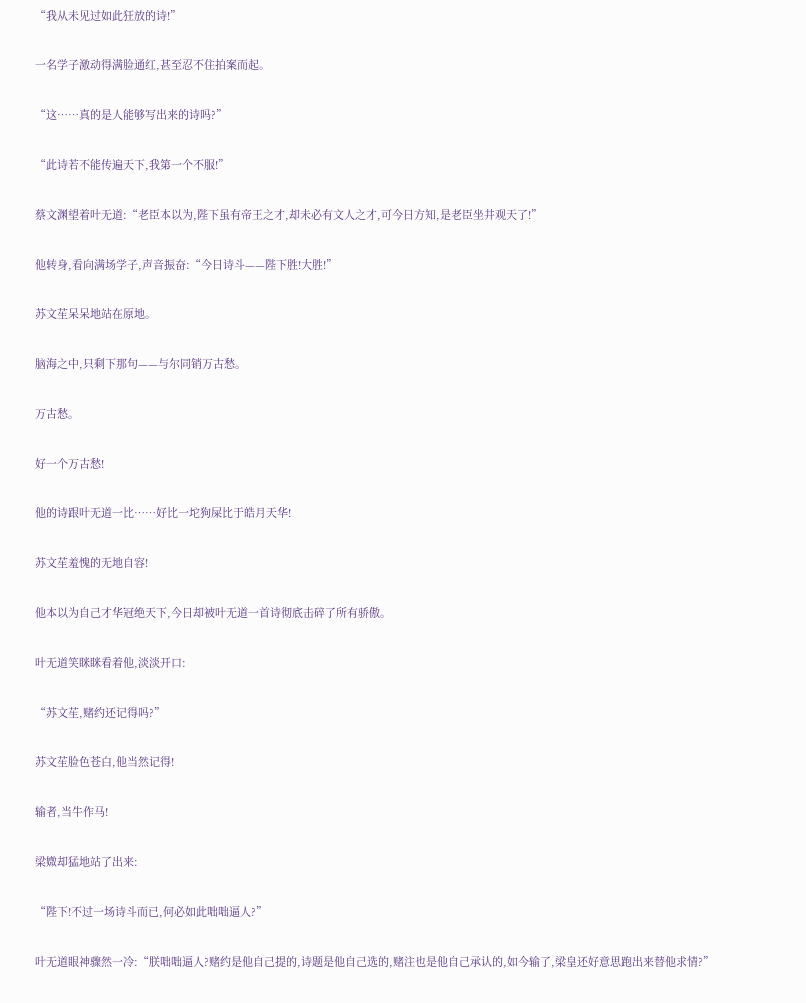“我从未见过如此狂放的诗!”

一名学子激动得满脸通红,甚至忍不住拍案而起。

“这……真的是人能够写出来的诗吗?”

“此诗若不能传遍天下,我第一个不服!”

蔡文渊望着叶无道:“老臣本以为,陛下虽有帝王之才,却未必有文人之才,可今日方知,是老臣坐井观天了!”

他转身,看向满场学子,声音振奋:“今日诗斗——陛下胜!大胜!”

苏文苼呆呆地站在原地。

脑海之中,只剩下那句——与尔同销万古愁。

万古愁。

好一个万古愁!

他的诗跟叶无道一比……好比一坨狗屎比于皓月天华!

苏文苼羞愧的无地自容!

他本以为自己才华冠绝天下,今日却被叶无道一首诗彻底击碎了所有骄傲。

叶无道笑眯眯看着他,淡淡开口:

“苏文苼,赌约还记得吗?”

苏文苼脸色苍白,他当然记得!

输者,当牛作马!

梁媺却猛地站了出来:

“陛下!不过一场诗斗而已,何必如此咄咄逼人?”

叶无道眼神骤然一冷:“朕咄咄逼人?赌约是他自己提的,诗题是他自己选的,赌注也是他自己承认的,如今输了,梁皇还好意思跑出来替他求情?”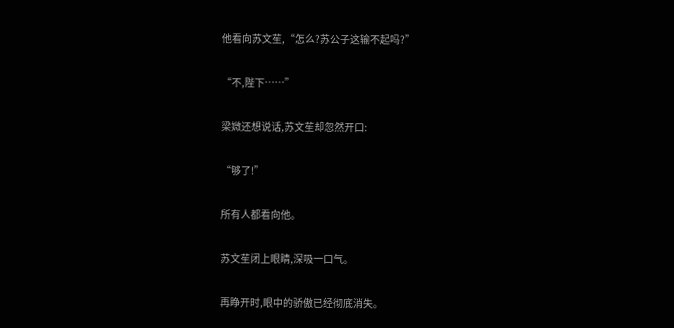他看向苏文苼,“怎么?苏公子这输不起吗?”

“不,陛下……”

梁媺还想说话,苏文苼却忽然开口:

“够了!”

所有人都看向他。

苏文苼闭上眼睛,深吸一口气。

再睁开时,眼中的骄傲已经彻底消失。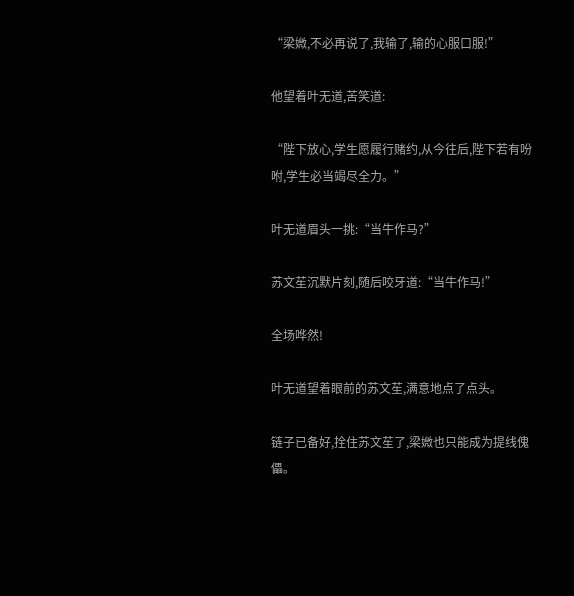“梁媺,不必再说了,我输了,输的心服口服!”

他望着叶无道,苦笑道:

“陛下放心,学生愿履行赌约,从今往后,陛下若有吩咐,学生必当竭尽全力。”

叶无道眉头一挑:“当牛作马?”

苏文苼沉默片刻,随后咬牙道:“当牛作马!”

全场哗然!

叶无道望着眼前的苏文苼,满意地点了点头。

链子已备好,拴住苏文苼了,梁媺也只能成为提线傀儡。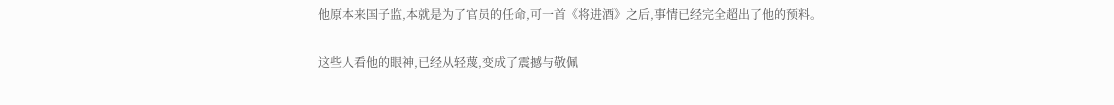他原本来国子监,本就是为了官员的任命,可一首《将进酒》之后,事情已经完全超出了他的预料。

这些人看他的眼神,已经从轻蔑,变成了震撼与敬佩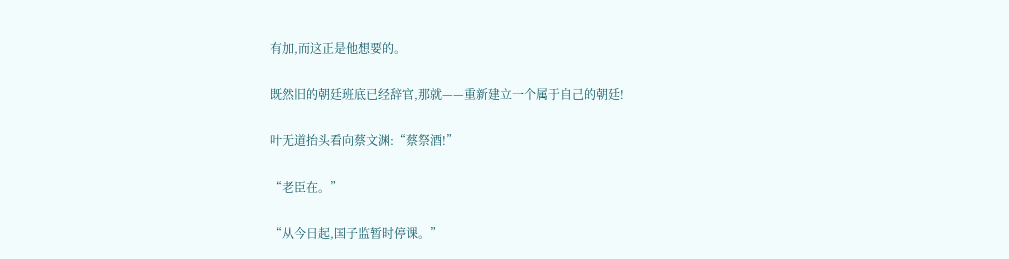有加,而这正是他想要的。

既然旧的朝廷班底已经辞官,那就——重新建立一个属于自己的朝廷!

叶无道抬头看向蔡文渊:“蔡祭酒!”

“老臣在。”

“从今日起,国子监暂时停课。”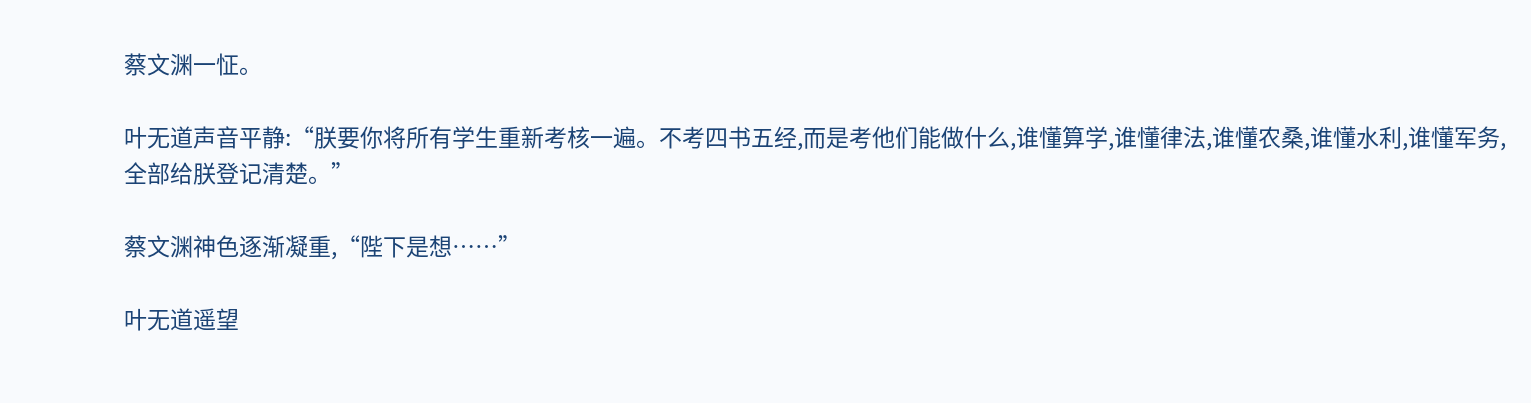蔡文渊一怔。

叶无道声音平静:“朕要你将所有学生重新考核一遍。不考四书五经,而是考他们能做什么,谁懂算学,谁懂律法,谁懂农桑,谁懂水利,谁懂军务,全部给朕登记清楚。”

蔡文渊神色逐渐凝重,“陛下是想……”

叶无道遥望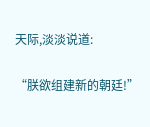天际,淡淡说道:

“朕欲组建新的朝廷!”